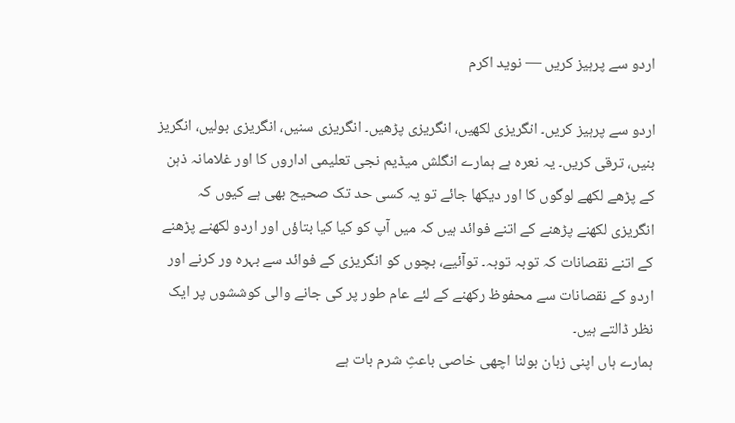اردو سے پرہیز کریں — نوید اکرم

اردو سے پرہیز کریں۔ انگریزی لکھیں، انگریزی پڑھیں۔ انگریزی سنیں، انگریزی بولیں، انگریز بنیں، ترقی کریں۔ یہ نعرہ ہے ہمارے انگلش میڈیم نجی تعلیمی اداروں کا اور غلامانہ ذہن کے پڑھے لکھے لوگوں کا اور دیکھا جائے تو یہ کسی حد تک صحیح بھی ہے کیوں کہ انگریزی لکھنے پڑھنے کے اتنے فوائد ہیں کہ میں آپ کو کیا کیا بتاؤں اور اردو لکھنے پڑھنے کے اتنے نقصانات کہ توبہ توبہ۔ توآئیے، بچوں کو انگریزی کے فوائد سے بہرہ ور کرنے اور اردو کے نقصانات سے محفوظ رکھنے کے لئے عام طور پر کی جانے والی کوششوں پر ایک نظر ڈالتے ہیں۔
ہمارے ہاں اپنی زبان بولنا اچھی خاصی باعثِ شرم بات ہے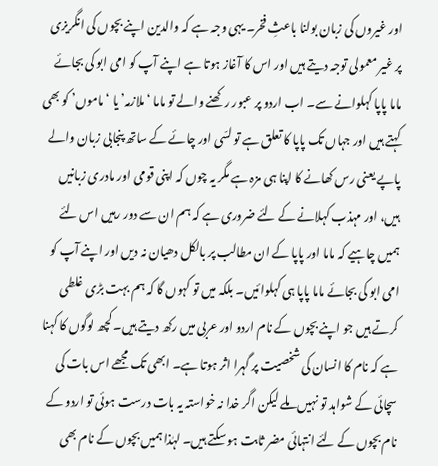اور غیروں کی زبان بولنا باعثِ فخر۔ یہی وجہ ہے کہ والدین اپنے بچوں کی انگریزی پر غیر معمولی توجہ دیتے ہیں اور اس کا آغاز ہوتا ہے اپنے آپ کو امی ابو کی بجائے ماما پاپا کہلوانے سے۔ اب اردو پر عبور رکھنے والے تو ماما ‘ملازمہ’ یا ‘ماموں’ کو بھی کہتے ہیں اور جہاں تک پاپا کا تعلق ہے تو لسّی اور چائے کے ساتھ پنجابی زبان والے پاپے یعنی رس کھانے کا اپنا ہی مزہ ہے مگر یہ چوں کہ اپنی قومی اور مادری زبانیں ہیں، اور مہذب کہلانے کے لئے ضروری ہے کہ ہم ان سے دور رہیں اس لئے ہمیں چاہیے کہ ماما اور پاپا کے ان مطالب پر بالکل دھیان نہ دیں اور اپنے آپ کو امی ابو کی بجائے ماما پاپا ہی کہلوائیں۔ بلکہ میں تو کہوں گا کہ ہم بہت بڑی غلطی کرتے ہیں جو اپنے بچوں کے نام اردو اور عربی میں رکھ دیتے ہیں۔ کچھ لوگوں کا کہنا ہے کہ نام کا انسان کی شخصیت پر گہرا اثر ہوتا ہے۔ ابھی تک مجھے اس بات کی سچائی کے شواہد تو نہیں ملے لیکن اگر خدا نہ خواستہ یہ بات درست ہوئی تو اردو کے نام بچوں کے لئے انتہائی مضر ثابت ہو سکتے ہیں۔ لہٰذا ہمیں بچوں کے نام بھی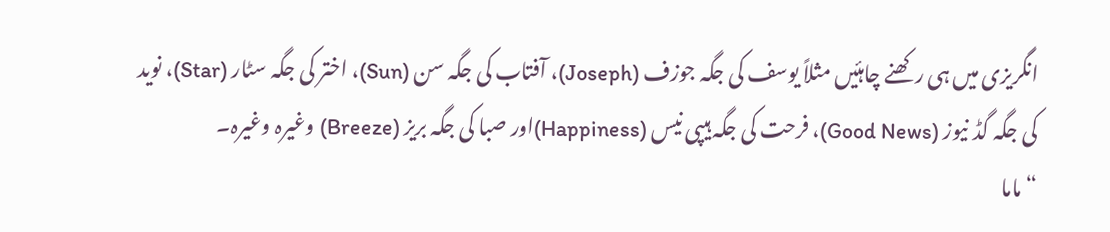انگریزی میں ہی رکھنے چاہئیں مثلاً یوسف کی جگہ جوزف (Joseph)، آفتاب کی جگہ سن (Sun)، اختر کی جگہ سٹار (Star)، نوید کی جگہ گڈ نیوز (Good News)، فرحت کی جگہ ہیپی نیس (Happiness)اور صبا کی جگہ بریز (Breeze) وغیرہ وغیرہ۔
“ماما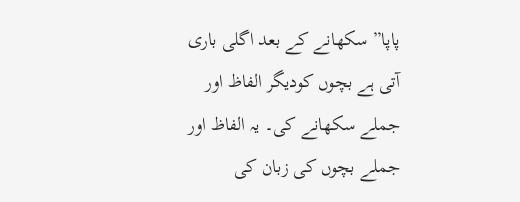پاپا” سکھانے کے بعد اگلی باری آتی ہے بچوں کودیگر الفاظ اور جملے سکھانے کی۔ یہ الفاظ اور جملے بچوں کی زبان کی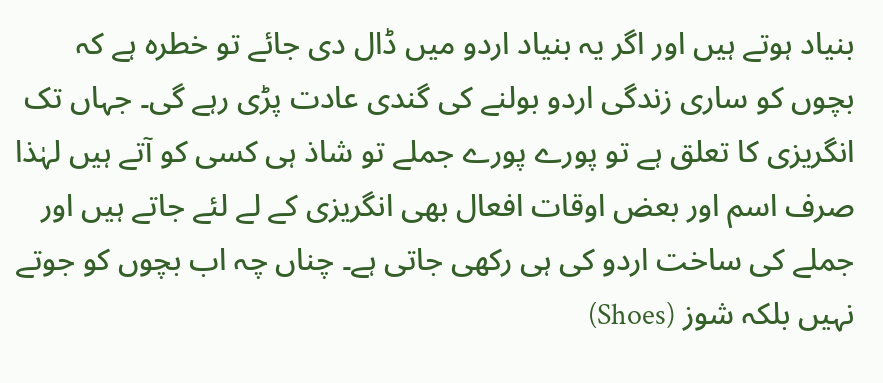بنیاد ہوتے ہیں اور اگر یہ بنیاد اردو میں ڈال دی جائے تو خطرہ ہے کہ بچوں کو ساری زندگی اردو بولنے کی گندی عادت پڑی رہے گی۔ جہاں تک انگریزی کا تعلق ہے تو پورے پورے جملے تو شاذ ہی کسی کو آتے ہیں لہٰذا صرف اسم اور بعض اوقات افعال بھی انگریزی کے لے لئے جاتے ہیں اور جملے کی ساخت اردو کی ہی رکھی جاتی ہے۔ چناں چہ اب بچوں کو جوتے نہیں بلکہ شوز (Shoes)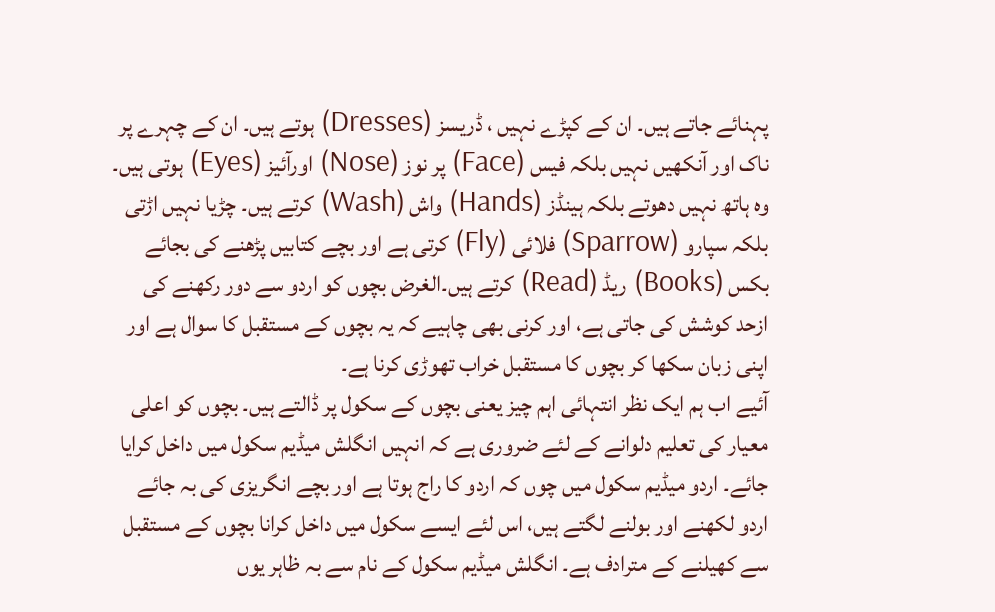پہنائے جاتے ہیں۔ ان کے کپڑے نہیں ، ڈریسز (Dresses) ہوتے ہیں۔ ان کے چہرے پر ناک اور آنکھیں نہیں بلکہ فیس (Face) پر نوز (Nose) اورآئیز (Eyes) ہوتی ہیں۔ وہ ہاتھ نہیں دھوتے بلکہ ہینڈز (Hands) واش (Wash) کرتے ہیں۔ چڑیا نہیں اڑتی بلکہ سپارو (Sparrow) فلائی (Fly) کرتی ہے اور بچے کتابیں پڑھنے کی بجائے بکس (Books) ریڈ (Read) کرتے ہیں۔الغرض بچوں کو اردو سے دور رکھنے کی ازحد کوشش کی جاتی ہے، اور کرنی بھی چاہیے کہ یہ بچوں کے مستقبل کا سوال ہے اور اپنی زبان سکھا کر بچوں کا مستقبل خراب تھوڑی کرنا ہے۔
آئیے اب ہم ایک نظر انتہائی اہم چیز یعنی بچوں کے سکول پر ڈالتے ہیں۔ بچوں کو اعلی معیار کی تعلیم دلوانے کے لئے ضروری ہے کہ انہیں انگلش میڈیم سکول میں داخل کرایا جائے۔ اردو میڈیم سکول میں چوں کہ اردو کا راج ہوتا ہے اور بچے انگریزی کی بہ جائے اردو لکھنے اور بولنے لگتے ہیں، اس لئے ایسے سکول میں داخل کرانا بچوں کے مستقبل سے کھیلنے کے مترادف ہے۔ انگلش میڈیم سکول کے نام سے بہ ظاہر یوں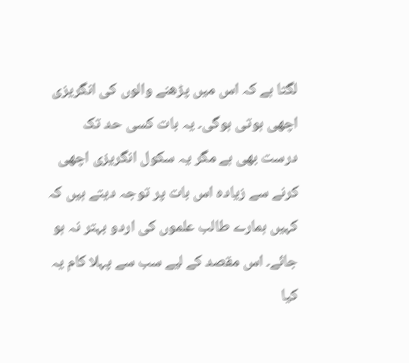لگتا ہے کہ اس میں پڑھنے والوں کی انگریزی اچھی ہوتی ہوگی۔ یہ بات کسی حد تک درست بھی ہے مگر یہ سکول انگریزی اچھی کرنے سے زیادہ اس بات پر توجہ دیتے ہیں کہ کہیں ہمارے طالب علموں کی اردو بہتر نہ ہو جائے۔ اس مقصد کے لیے سب سے پہلا کام یہ کیا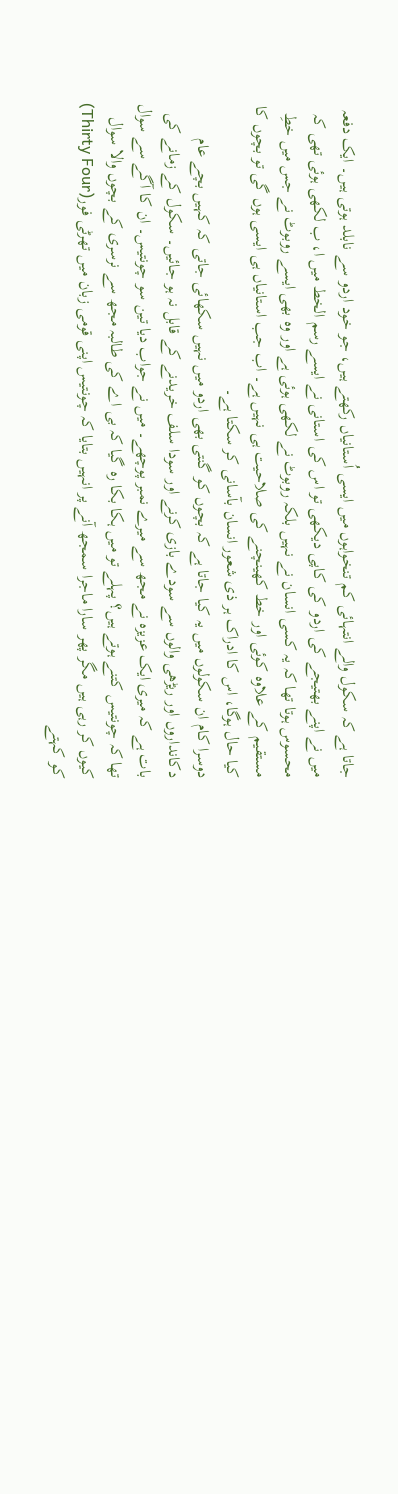جاتا ہے کہ سکول والے انتہائی کم تنخواہوں میں ایسی اُستانیاں رکھتے ہیں، جو خود اردو سے نابلد ہوتی ہیں۔ ایک دفعہ میں نے اپنے بھتیجے کی اردو کی کاپی دیکھی تو اس کی استانی نے ایسے رسم الخط میں ا، ب لکھی ہوئی تھی کہ محسوس ہوتا تھا کہ یہ کسی انسان نے نہیں بلکہ روبوٹ نے لکھی ہوئی ہے اور وہ بھی ایسے روبوٹ نے جس میں خطِ مستقیم کے علاوہ کوئی اور خط کھینچنے کی صلاحیت ہی نہیں ہے۔ اب جب استانیاں ہی ایسی ہوں گی تو بچوں کا کیا حال ہوگا، اس کا ادراک ہر ذی شعور انسان بآسانی کر سکتا ہے۔
دوسرا کام ان سکولوں میں یہ کیا جاتا ہے کہ بچوں کو گنتی بھی اردو میں نہیں سکھائی جاتی کہ کہیں بچے عام دکانداروں اور ریڑھی والوں سے سودے بازی کرنے اور سودا سلف خریدنے کے قابل نہ ہو جائیں۔ سکول کے زمانے کی بات ہے کہ میری ایک عزیزہ نے مجھ سے میرے نمبر پوچھے۔ میں نے جواب دیا تین سو چونتیس۔ ان کا آگے سے سوال تھا کہ چونتیس کتنے ہوتے ہیں؟ پہلے تو میں ہکا بکا رہ گیا کہ بی اے کی طالبہ مجھ سے نرسری کے بچوں والا سوال کیوں کر رہی ہیں مگر پھر سارا ماجرا سمجھ آنے پر انہیں بتایا کہ چونتیس اپنی قومی زبان میں تھرٹی فور(Thirty Four) کو کہتے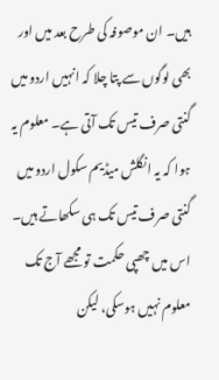ہیں۔ ان موصوفہ کی طرح بعد میں اور بھی لوگوں سے پتا چلا کہ انہیں اردو میں گنتی صرف تیس تک آتی ہے۔ معلوم یہ ہوا کہ یہ انگلش میڈیم سکول اردو میں گنتی صرف تیس تک ہی سکھاتے ہیں۔ اس میں چھپی حکمت تو مجھے آج تک معلوم نہیں ہوسکی، لیکن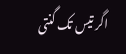اگر تیس تک گنتی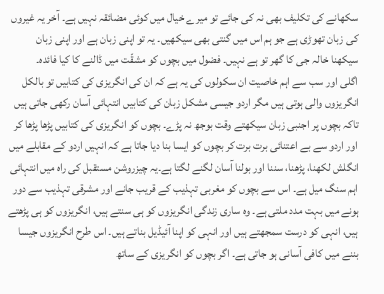سکھانے کی تکلیف بھی نہ کی جائے تو میرے خیال میں کوئی مضائقہ نہیں ہے۔ آخر یہ غیروں کی زبان تھوڑی ہے جو ہم اس میں گنتی بھی سیکھیں۔ یہ تو اپنی زبان ہے اور اپنی زبان سیکھنا خالہ جی کا گھر تو ہے نہیں۔ فضول میں بچوں کو مشقّت میں ڈالنے کا کیا فائدہ۔
اگلی اور سب سے اہم خاصیت ان سکولوں کی یہ ہے کہ ان کی انگریزی کی کتابیں تو بالکل انگریزوں والی ہوتی ہیں مگر اردو جیسی مشکل زبان کی کتابیں انتہائی آسان رکھی جاتی ہیں تاکہ بچوں پر اجنبی زبان سیکھتے وقت بوجھ نہ پڑے۔ بچوں کو انگریزی کی کتابیں پڑھا پڑھا کر اور اردو سے بے اعتنائی برت برت کر بچوں کو ایسا بنا دیا جاتا ہے کہ انہیں اردو کے مقابلے میں انگلش لکھنا، پڑھنا، سننا اور بولنا آسان لگنے لگتا ہے۔یہ چیزروشن مستقبل کی راہ میں انتہائی اہم سنگ میل ہے۔ اس سے بچوں کو مغربی تہذیب کے قریب جانے اور مشرقی تہذیب سے دور ہونے میں بہت مدد ملتی ہے۔ وہ ساری زندگی انگریزوں کو ہی سنتے ہیں، انگریزوں کو ہی پڑھتے ہیں، انہی کو درست سمجھتے ہیں اور انہی کو اپنا آئیڈیل بناتے ہیں۔ اس طرح انگریزوں جیسا بننے میں کافی آسانی ہو جاتی ہے۔ اگر بچوں کو انگریزی کے ساتھ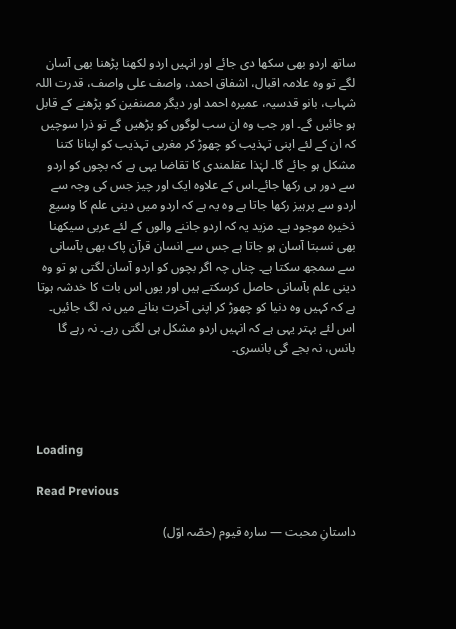ساتھ اردو بھی سکھا دی جائے اور انہیں اردو لکھنا پڑھنا بھی آسان لگے تو وہ علامہ اقبال، اشفاق احمد، واصف علی واصف، قدرت اللہ شہاب، بانو قدسیہ، عمیرہ احمد اور دیگر مصنفین کو پڑھنے کے قابل ہو جائیں گے۔ اور جب وہ ان سب لوگوں کو پڑھیں گے تو ذرا سوچیں کہ ان کے لئے اپنی تہذیب کو چھوڑ کر مغربی تہذیب کو اپنانا کتنا مشکل ہو جائے گا۔ لہٰذا عقلمندی کا تقاضا یہی ہے کہ بچوں کو اردو سے دور ہی رکھا جائے۔اس کے علاوہ ایک اور چیز جس کی وجہ سے اردو سے پرہیز رکھا جاتا ہے وہ یہ ہے کہ اردو میں دینی علم کا وسیع ذخیرہ موجود ہے۔ مزید یہ کہ اردو جاننے والوں کے لئے عربی سیکھنا بھی نسبتا آسان ہو جاتا ہے جس سے انسان قرآن پاک بھی بآسانی سے سمجھ سکتا ہے۔ چناں چہ اگر بچوں کو اردو آسان لگتی ہو تو وہ دینی علم بآسانی حاصل کرسکتے ہیں اور یوں اس بات کا خدشہ ہوتا ہے کہ کہیں وہ دنیا کو چھوڑ کر اپنی آخرت بنانے میں نہ لگ جائیں۔ اس لئے بہتر یہی ہے کہ انہیں اردو مشکل ہی لگتی رہے۔ نہ رہے گا بانس، نہ بجے گی بانسری۔




Loading

Read Previous

داستانِ محبت — سارہ قیوم (حصّہ اوّل)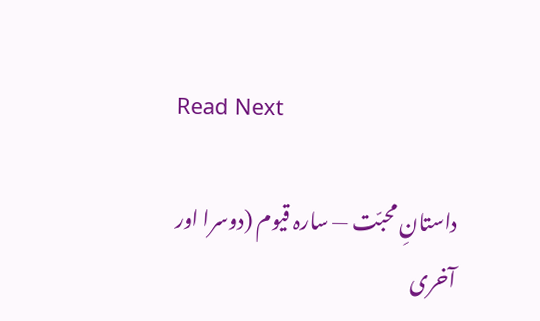Read Next

داستانِ محبّت — سارہ قیوم (دوسرا اور آخری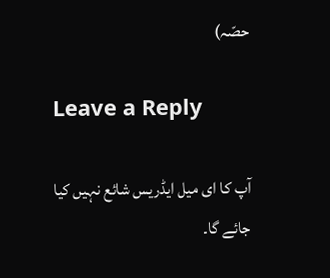حصّہ)

Leave a Reply

آپ کا ای میل ایڈریس شائع نہیں کیا جائے گا۔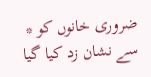ضروری خانوں کو * سے نشان زد کیا گیا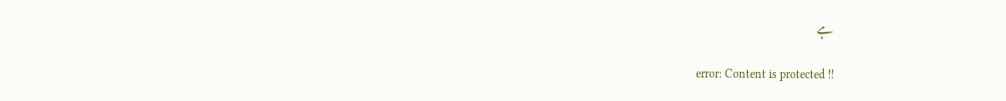ہے

error: Content is protected !!